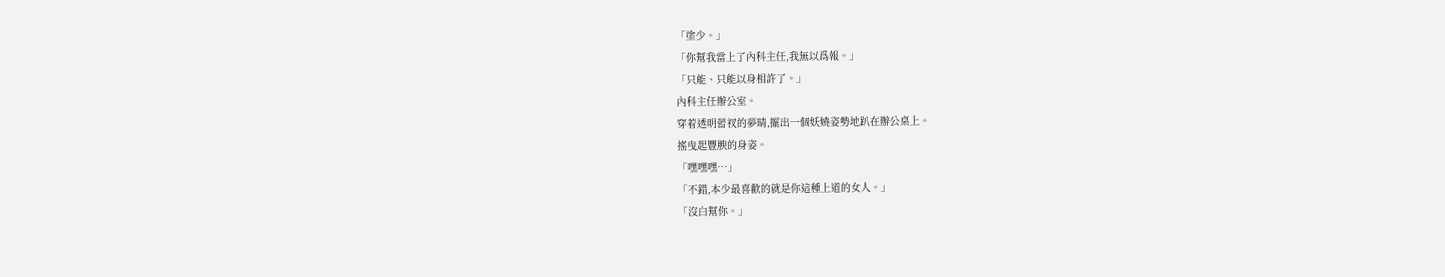「塗少。」
「你幫我當上了內科主任,我無以爲報。」
「只能、只能以身相許了。」
內科主任辦公室。
穿着透明蕾衩的夢晴,擺出一個妖嬈姿勢地趴在辦公桌上。
搖曳起豐腴的身姿。
「嘿嘿嘿…」
「不錯,本少最喜歡的就是你這種上道的女人。」
「沒白幫你。」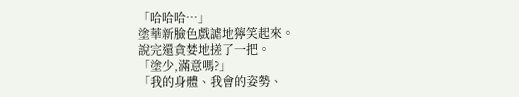「哈哈哈…」
塗華新臉色戲謔地獰笑起來。
說完還貪婪地搓了一把。
「塗少,滿意嗎?」
「我的身體、我會的姿勢、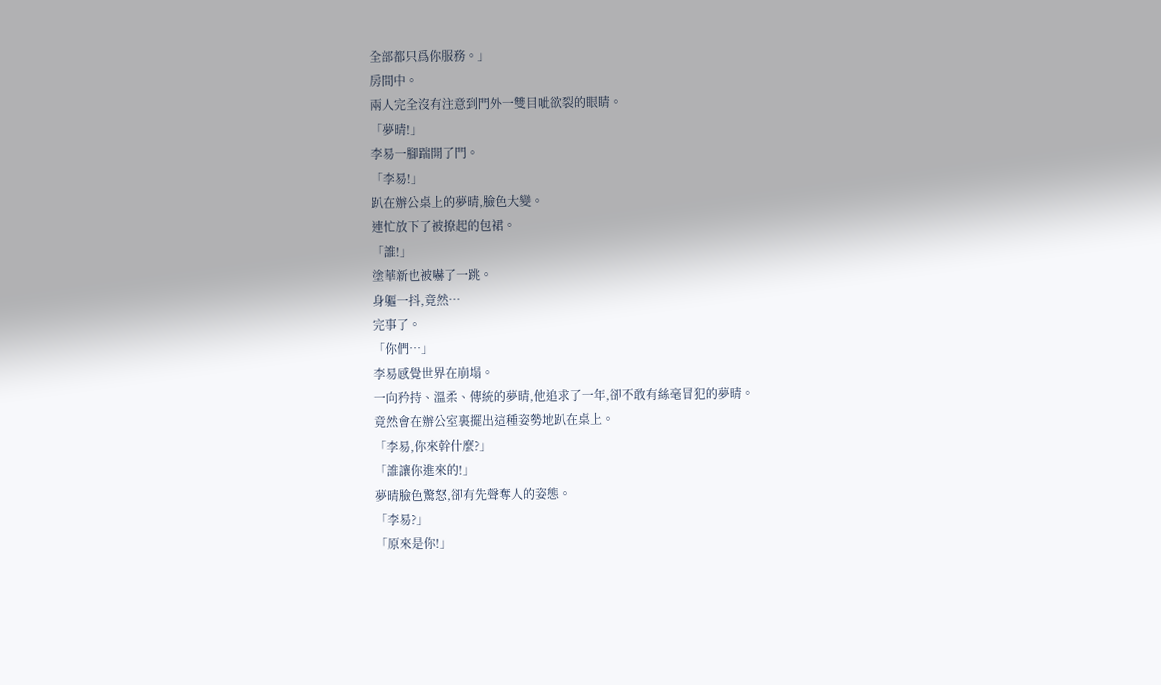全部都只爲你服務。」
房間中。
兩人完全沒有注意到門外一雙目呲欲裂的眼睛。
「夢晴!」
李易一腳踹開了門。
「李易!」
趴在辦公桌上的夢晴,臉色大變。
連忙放下了被撩起的包裙。
「誰!」
塗華新也被嚇了一跳。
身軀一抖,竟然…
完事了。
「你們…」
李易感覺世界在崩塌。
一向矜持、溫柔、傳統的夢晴,他追求了一年,卻不敢有絲毫冒犯的夢晴。
竟然會在辦公室裏擺出這種姿勢地趴在桌上。
「李易,你來幹什麼?」
「誰讓你進來的!」
夢晴臉色驚怒,卻有先聲奪人的姿態。
「李易?」
「原來是你!」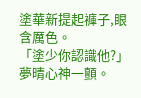塗華新提起褲子,眼含厲色。
「塗少你認識他?」夢晴心神一顫。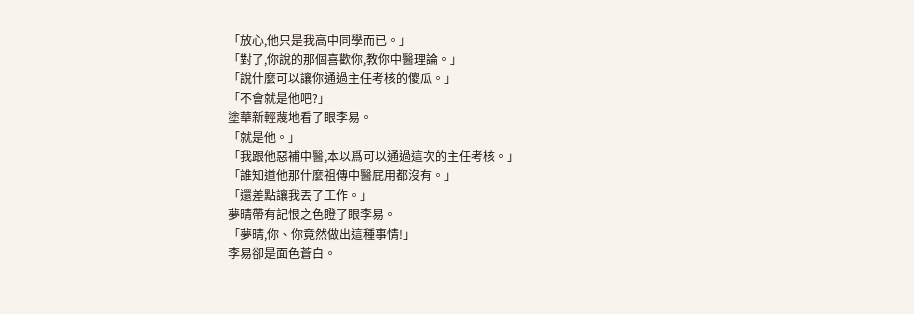「放心,他只是我高中同學而已。」
「對了,你說的那個喜歡你,教你中醫理論。」
「說什麼可以讓你通過主任考核的傻瓜。」
「不會就是他吧?」
塗華新輕蔑地看了眼李易。
「就是他。」
「我跟他惡補中醫,本以爲可以通過這次的主任考核。」
「誰知道他那什麼祖傳中醫屁用都沒有。」
「還差點讓我丟了工作。」
夢晴帶有記恨之色瞪了眼李易。
「夢晴,你、你竟然做出這種事情!」
李易卻是面色蒼白。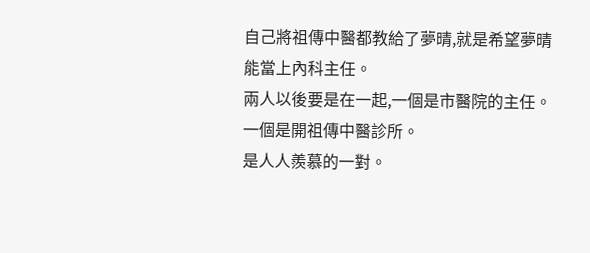自己將祖傳中醫都教給了夢晴,就是希望夢晴能當上內科主任。
兩人以後要是在一起,一個是市醫院的主任。
一個是開祖傳中醫診所。
是人人羨慕的一對。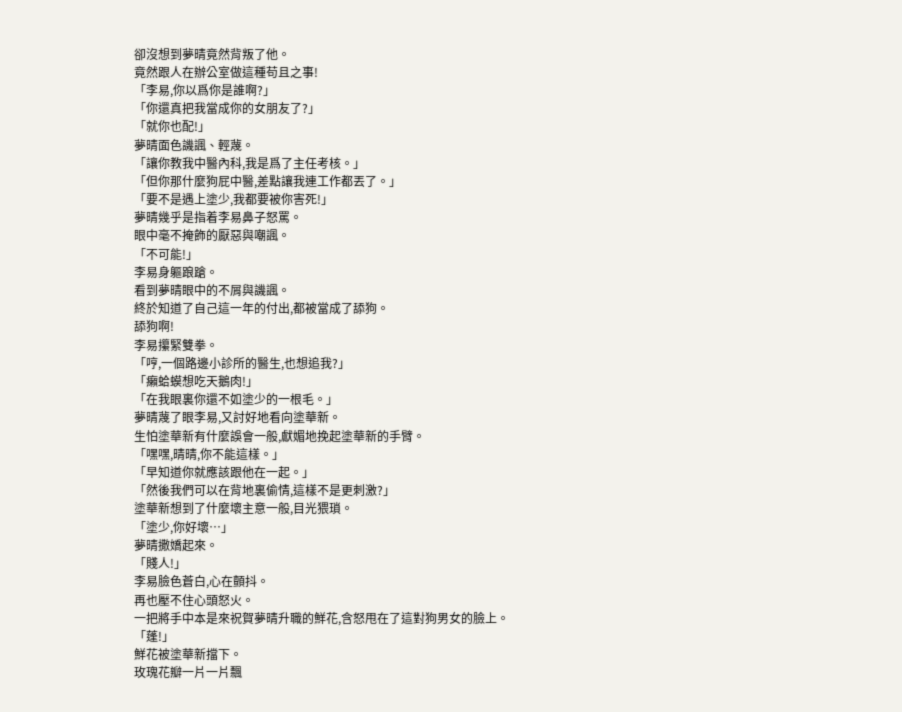卻沒想到夢晴竟然背叛了他。
竟然跟人在辦公室做這種苟且之事!
「李易,你以爲你是誰啊?」
「你還真把我當成你的女朋友了?」
「就你也配!」
夢晴面色譏諷、輕蔑。
「讓你教我中醫內科,我是爲了主任考核。」
「但你那什麼狗屁中醫,差點讓我連工作都丟了。」
「要不是遇上塗少,我都要被你害死!」
夢晴幾乎是指着李易鼻子怒罵。
眼中毫不掩飾的厭惡與嘲諷。
「不可能!」
李易身軀踉蹌。
看到夢晴眼中的不屑與譏諷。
終於知道了自己這一年的付出,都被當成了舔狗。
舔狗啊!
李易攥緊雙拳。
「哼,一個路邊小診所的醫生,也想追我?」
「癩蛤蟆想吃天鵝肉!」
「在我眼裏你還不如塗少的一根毛。」
夢晴蔑了眼李易,又討好地看向塗華新。
生怕塗華新有什麼誤會一般,獻媚地挽起塗華新的手臂。
「嘿嘿,晴晴,你不能這樣。」
「早知道你就應該跟他在一起。」
「然後我們可以在背地裏偷情,這樣不是更刺激?」
塗華新想到了什麼壞主意一般,目光猥瑣。
「塗少,你好壞…」
夢晴撒嬌起來。
「賤人!」
李易臉色蒼白,心在顫抖。
再也壓不住心頭怒火。
一把將手中本是來祝賀夢晴升職的鮮花,含怒甩在了這對狗男女的臉上。
「蓬!」
鮮花被塗華新擋下。
玫瑰花瓣一片一片飄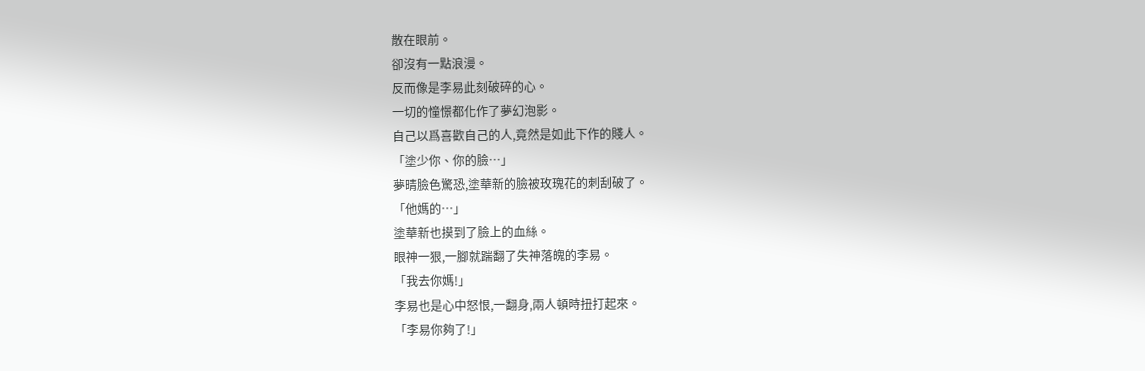散在眼前。
卻沒有一點浪漫。
反而像是李易此刻破碎的心。
一切的憧憬都化作了夢幻泡影。
自己以爲喜歡自己的人,竟然是如此下作的賤人。
「塗少你、你的臉…」
夢晴臉色驚恐,塗華新的臉被玫瑰花的刺刮破了。
「他媽的…」
塗華新也摸到了臉上的血絲。
眼神一狠,一腳就踹翻了失神落魄的李易。
「我去你媽!」
李易也是心中怒恨,一翻身,兩人頓時扭打起來。
「李易你夠了!」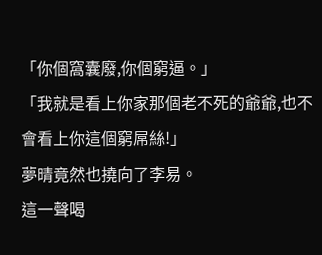「你個窩囊廢,你個窮逼。」
「我就是看上你家那個老不死的爺爺,也不會看上你這個窮屌絲!」
夢晴竟然也撓向了李易。
這一聲喝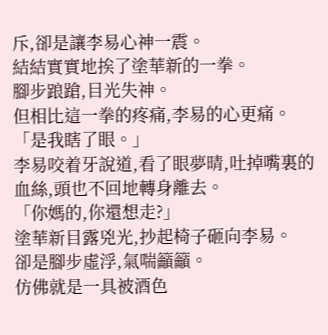斥,卻是讓李易心神一震。
結結實實地挨了塗華新的一拳。
腳步踉蹌,目光失神。
但相比這一拳的疼痛,李易的心更痛。
「是我瞎了眼。」
李易咬着牙說道,看了眼夢晴,吐掉嘴裏的血絲,頭也不回地轉身離去。
「你媽的,你還想走?」
塗華新目露兇光,抄起椅子砸向李易。
卻是腳步虛浮,氣喘籲籲。
仿佛就是一具被酒色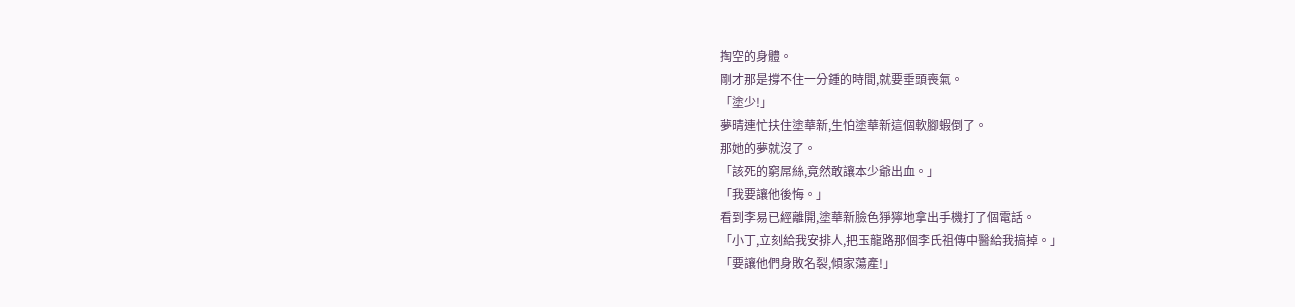掏空的身體。
剛才那是撐不住一分鍾的時間,就要垂頭喪氣。
「塗少!」
夢晴連忙扶住塗華新,生怕塗華新這個軟腳蝦倒了。
那她的夢就沒了。
「該死的窮屌絲,竟然敢讓本少爺出血。」
「我要讓他後悔。」
看到李易已經離開,塗華新臉色猙獰地拿出手機打了個電話。
「小丁,立刻給我安排人,把玉龍路那個李氏祖傳中醫給我搞掉。」
「要讓他們身敗名裂,傾家蕩產!」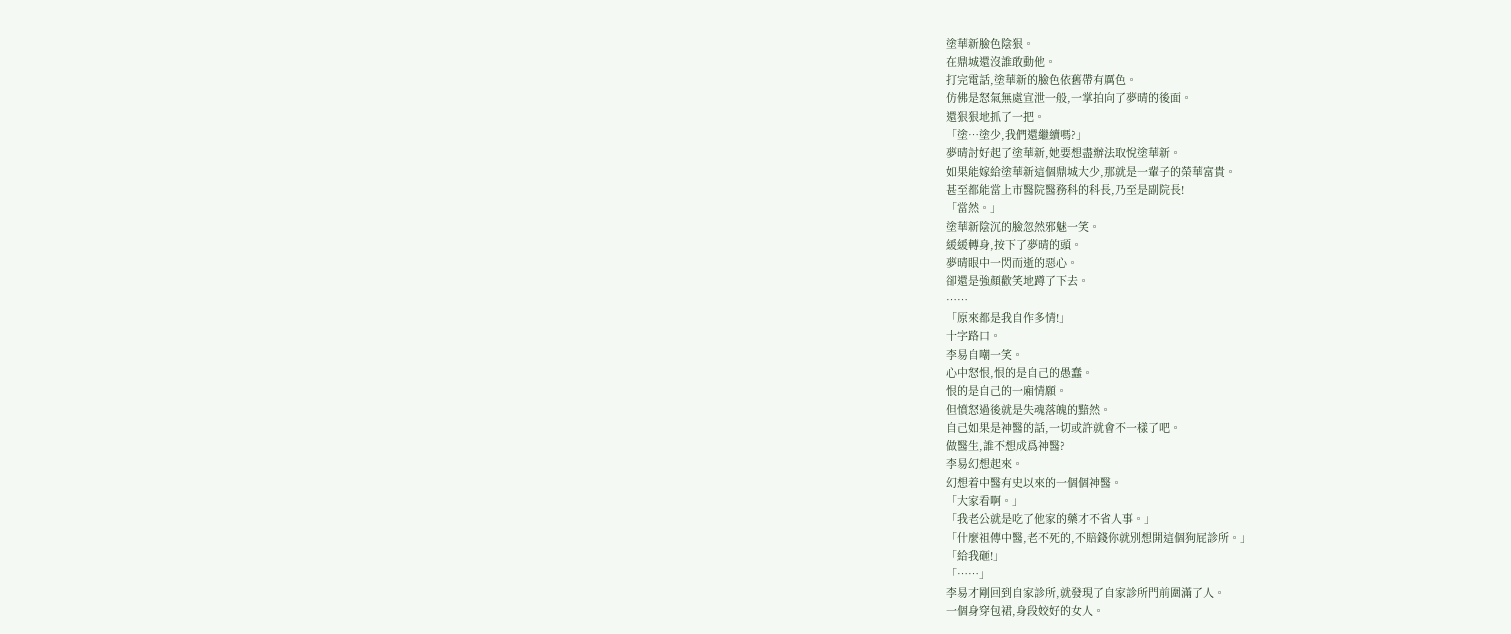塗華新臉色陰狠。
在鼎城還沒誰敢動他。
打完電話,塗華新的臉色依舊帶有厲色。
仿佛是怒氣無處宣泄一般,一掌拍向了夢晴的後面。
還狠狠地抓了一把。
「塗…塗少,我們還繼續嗎?」
夢晴討好起了塗華新,她要想盡辦法取悅塗華新。
如果能嫁給塗華新這個鼎城大少,那就是一輩子的榮華富貴。
甚至都能當上市醫院醫務科的科長,乃至是副院長!
「當然。」
塗華新陰沉的臉忽然邪魅一笑。
緩緩轉身,按下了夢晴的頭。
夢晴眼中一閃而逝的惡心。
卻還是強顏歡笑地蹲了下去。
……
「原來都是我自作多情!」
十字路口。
李易自嘲一笑。
心中怒恨,恨的是自己的愚蠢。
恨的是自己的一廂情願。
但憤怒過後就是失魂落魄的黯然。
自己如果是神醫的話,一切或許就會不一樣了吧。
做醫生,誰不想成爲神醫?
李易幻想起來。
幻想着中醫有史以來的一個個神醫。
「大家看啊。」
「我老公就是吃了他家的藥才不省人事。」
「什麼祖傳中醫,老不死的,不賠錢你就別想開這個狗屁診所。」
「給我砸!」
「……」
李易才剛回到自家診所,就發現了自家診所門前圍滿了人。
一個身穿包裙,身段姣好的女人。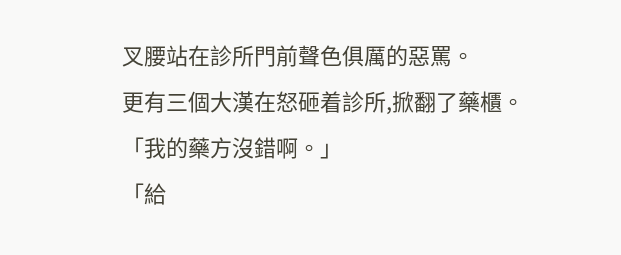叉腰站在診所門前聲色俱厲的惡罵。
更有三個大漢在怒砸着診所,掀翻了藥櫃。
「我的藥方沒錯啊。」
「給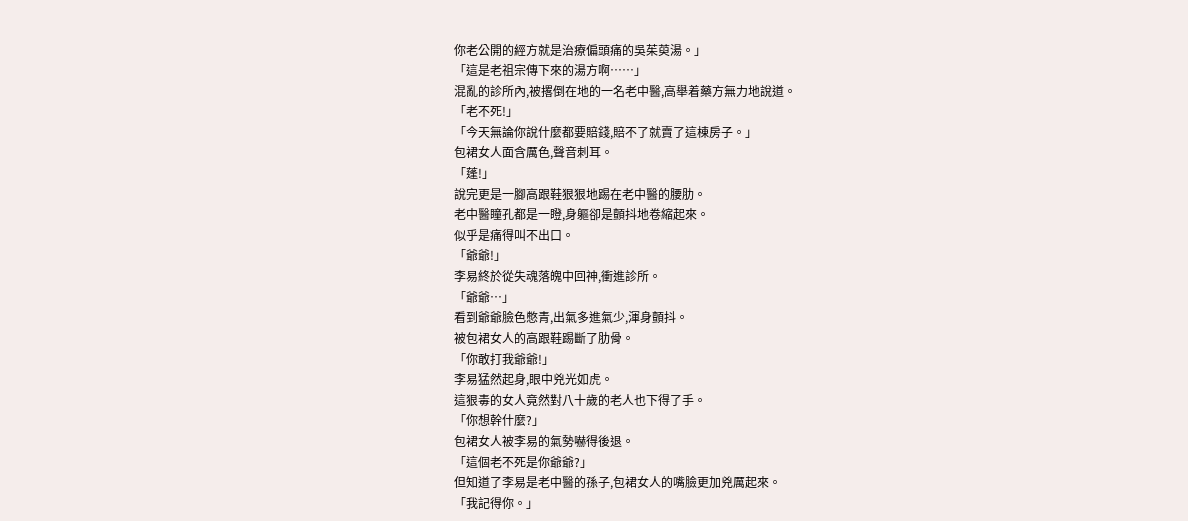你老公開的經方就是治療偏頭痛的吳茱萸湯。」
「這是老祖宗傳下來的湯方啊……」
混亂的診所內,被撂倒在地的一名老中醫,高舉着藥方無力地說道。
「老不死!」
「今天無論你說什麼都要賠錢,賠不了就賣了這棟房子。」
包裙女人面含厲色,聲音刺耳。
「蓬!」
說完更是一腳高跟鞋狠狠地踢在老中醫的腰肋。
老中醫瞳孔都是一瞪,身軀卻是顫抖地卷縮起來。
似乎是痛得叫不出口。
「爺爺!」
李易終於從失魂落魄中回神,衝進診所。
「爺爺…」
看到爺爺臉色憋青,出氣多進氣少,渾身顫抖。
被包裙女人的高跟鞋踢斷了肋骨。
「你敢打我爺爺!」
李易猛然起身,眼中兇光如虎。
這狠毒的女人竟然對八十歲的老人也下得了手。
「你想幹什麼?」
包裙女人被李易的氣勢嚇得後退。
「這個老不死是你爺爺?」
但知道了李易是老中醫的孫子,包裙女人的嘴臉更加兇厲起來。
「我記得你。」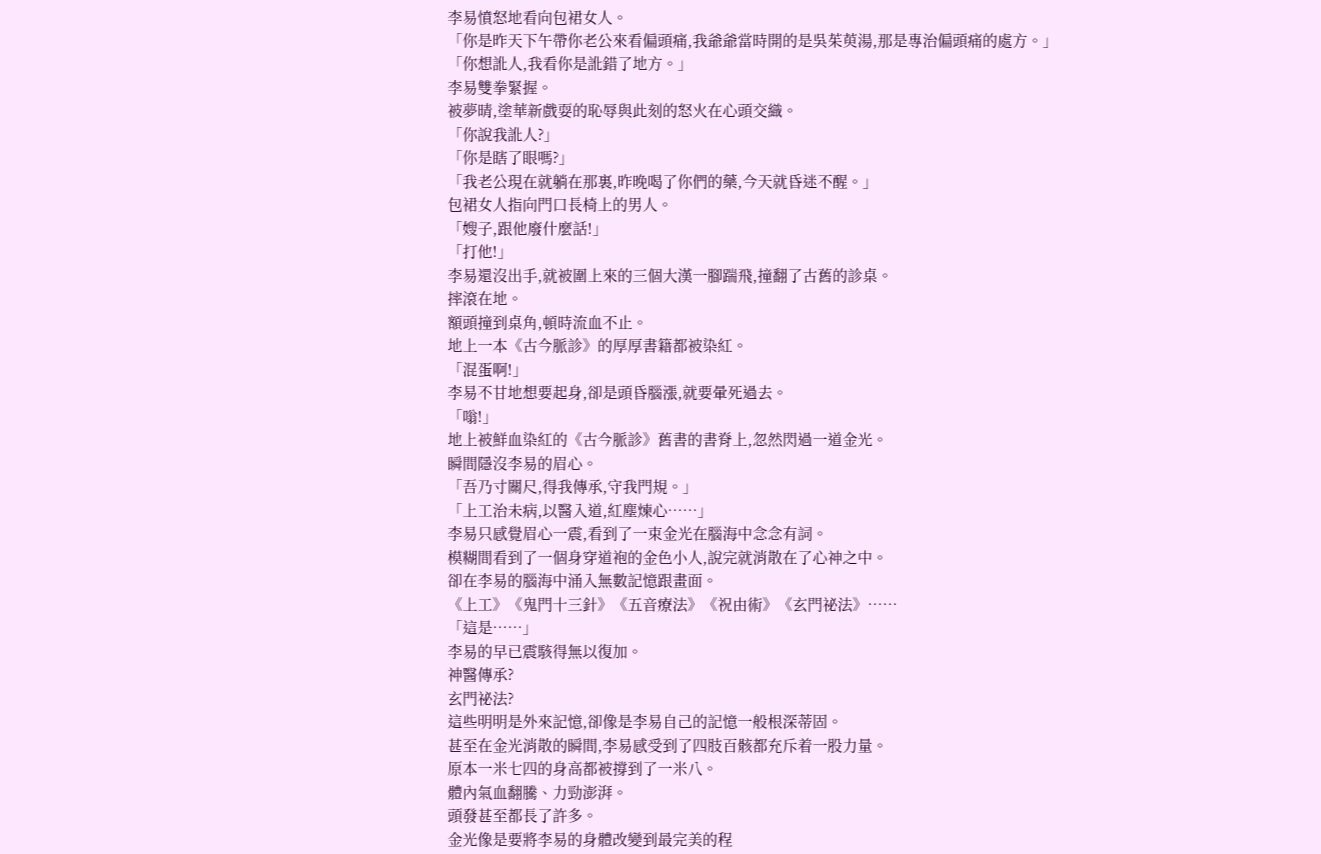李易憤怒地看向包裙女人。
「你是昨天下午帶你老公來看偏頭痛,我爺爺當時開的是吳茱萸湯,那是專治偏頭痛的處方。」
「你想訛人,我看你是訛錯了地方。」
李易雙拳緊握。
被夢晴,塗華新戲耍的恥辱與此刻的怒火在心頭交織。
「你說我訛人?」
「你是瞎了眼嗎?」
「我老公現在就躺在那裏,昨晚喝了你們的藥,今天就昏迷不醒。」
包裙女人指向門口長椅上的男人。
「嫂子,跟他廢什麼話!」
「打他!」
李易還沒出手,就被圍上來的三個大漢一腳踹飛,撞翻了古舊的診桌。
摔滾在地。
額頭撞到桌角,頓時流血不止。
地上一本《古今脈診》的厚厚書籍都被染紅。
「混蛋啊!」
李易不甘地想要起身,卻是頭昏腦漲,就要暈死過去。
「嗡!」
地上被鮮血染紅的《古今脈診》舊書的書脊上,忽然閃過一道金光。
瞬間隱沒李易的眉心。
「吾乃寸關尺,得我傳承,守我門規。」
「上工治未病,以醫入道,紅塵煉心……」
李易只感覺眉心一震,看到了一束金光在腦海中念念有詞。
模糊間看到了一個身穿道袍的金色小人,說完就消散在了心神之中。
卻在李易的腦海中涌入無數記憶跟畫面。
《上工》《鬼門十三針》《五音療法》《祝由術》《玄門祕法》……
「這是……」
李易的早已震駭得無以復加。
神醫傳承?
玄門祕法?
這些明明是外來記憶,卻像是李易自己的記憶一般根深蒂固。
甚至在金光消散的瞬間,李易感受到了四肢百骸都充斥着一股力量。
原本一米七四的身高都被撐到了一米八。
體內氣血翻騰、力勁澎湃。
頭發甚至都長了許多。
金光像是要將李易的身體改變到最完美的程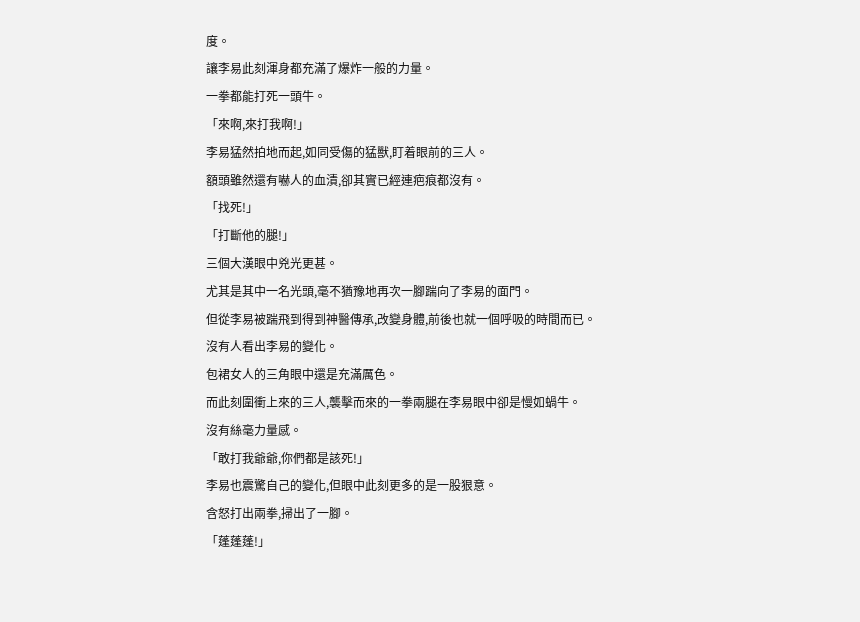度。
讓李易此刻渾身都充滿了爆炸一般的力量。
一拳都能打死一頭牛。
「來啊,來打我啊!」
李易猛然拍地而起,如同受傷的猛獸,盯着眼前的三人。
額頭雖然還有嚇人的血漬,卻其實已經連疤痕都沒有。
「找死!」
「打斷他的腿!」
三個大漢眼中兇光更甚。
尤其是其中一名光頭,毫不猶豫地再次一腳踹向了李易的面門。
但從李易被踹飛到得到神醫傳承,改變身體,前後也就一個呼吸的時間而已。
沒有人看出李易的變化。
包裙女人的三角眼中還是充滿厲色。
而此刻圍衝上來的三人,襲擊而來的一拳兩腿在李易眼中卻是慢如蝸牛。
沒有絲毫力量感。
「敢打我爺爺,你們都是該死!」
李易也震驚自己的變化,但眼中此刻更多的是一股狠意。
含怒打出兩拳,掃出了一腳。
「蓬蓬蓬!」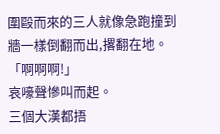圍毆而來的三人就像急跑撞到牆一樣倒翻而出,撂翻在地。
「啊啊啊!」
哀嚎聲慘叫而起。
三個大漢都捂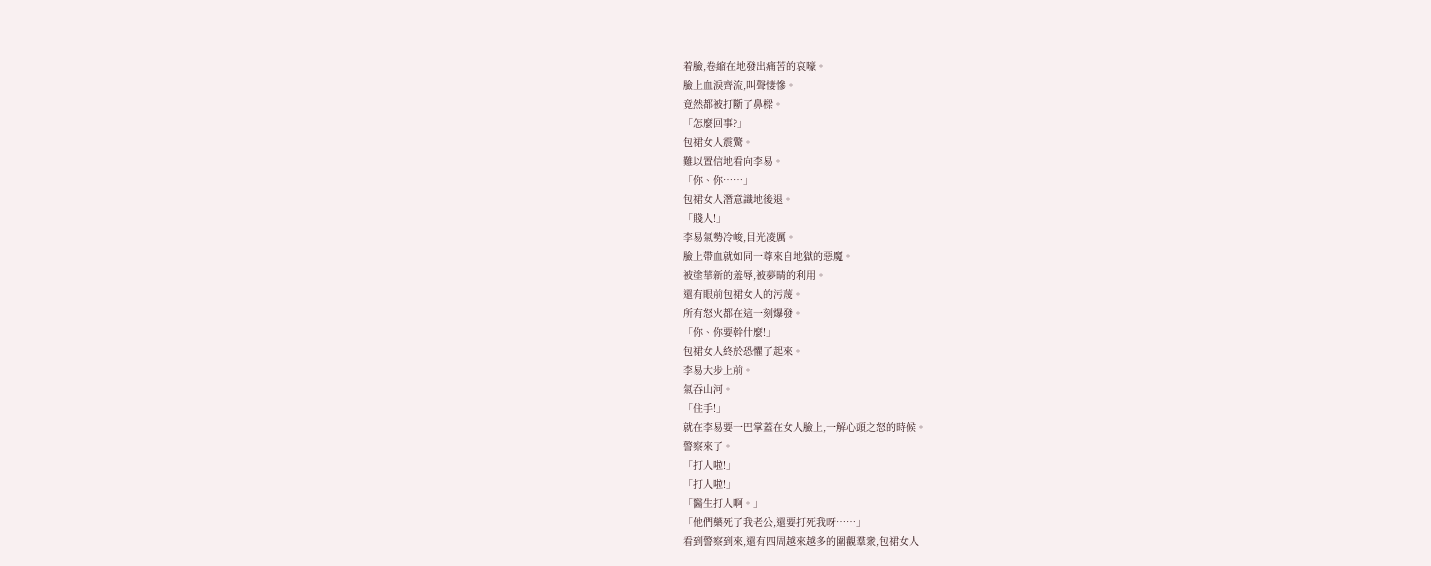着臉,卷縮在地發出痛苦的哀嚎。
臉上血淚齊流,叫聲悽慘。
竟然都被打斷了鼻樑。
「怎麼回事?」
包裙女人震驚。
難以置信地看向李易。
「你、你……」
包裙女人潛意識地後退。
「賤人!」
李易氣勢冷峻,目光凌厲。
臉上帶血就如同一尊來自地獄的惡魔。
被塗華新的羞辱,被夢晴的利用。
還有眼前包裙女人的污蔑。
所有怒火都在這一刻爆發。
「你、你要幹什麼!」
包裙女人終於恐懼了起來。
李易大步上前。
氣吞山河。
「住手!」
就在李易要一巴掌蓋在女人臉上,一解心頭之怒的時候。
警察來了。
「打人啦!」
「打人啦!」
「醫生打人啊。」
「他們藥死了我老公,還要打死我呀……」
看到警察到來,還有四周越來越多的圍觀羣衆,包裙女人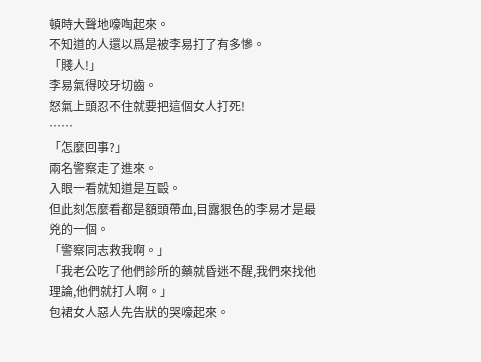頓時大聲地嚎啕起來。
不知道的人還以爲是被李易打了有多慘。
「賤人!」
李易氣得咬牙切齒。
怒氣上頭忍不住就要把這個女人打死!
……
「怎麼回事?」
兩名警察走了進來。
入眼一看就知道是互毆。
但此刻怎麼看都是額頭帶血,目露狠色的李易才是最兇的一個。
「警察同志救我啊。」
「我老公吃了他們診所的藥就昏迷不醒,我們來找他理論,他們就打人啊。」
包裙女人惡人先告狀的哭嚎起來。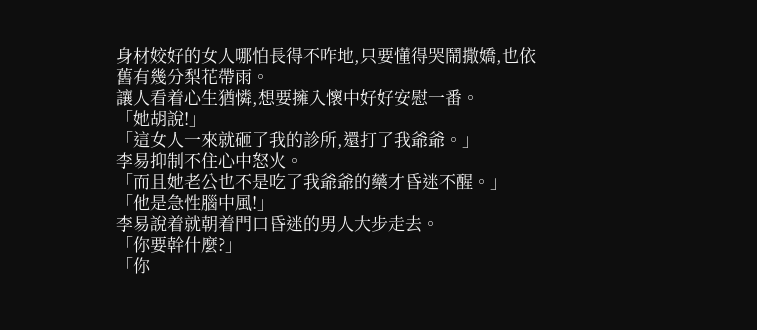身材姣好的女人哪怕長得不咋地,只要懂得哭鬧撒嬌,也依舊有幾分梨花帶雨。
讓人看着心生猶憐,想要擁入懷中好好安慰一番。
「她胡說!」
「這女人一來就砸了我的診所,還打了我爺爺。」
李易抑制不住心中怒火。
「而且她老公也不是吃了我爺爺的藥才昏迷不醒。」
「他是急性腦中風!」
李易說着就朝着門口昏迷的男人大步走去。
「你要幹什麼?」
「你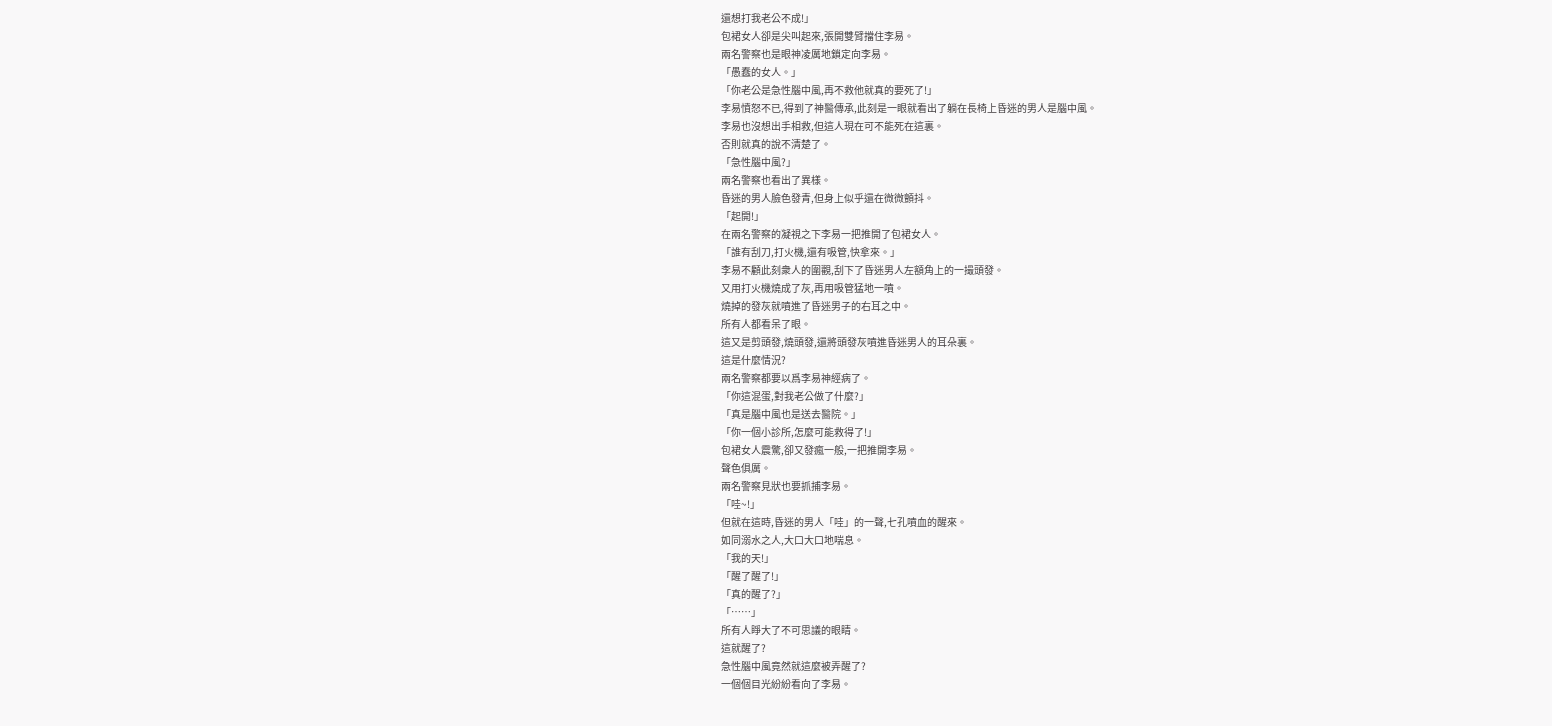還想打我老公不成!」
包裙女人卻是尖叫起來,張開雙臂擋住李易。
兩名警察也是眼神凌厲地鎖定向李易。
「愚蠢的女人。」
「你老公是急性腦中風,再不救他就真的要死了!」
李易憤怒不已,得到了神醫傳承,此刻是一眼就看出了躺在長椅上昏迷的男人是腦中風。
李易也沒想出手相救,但這人現在可不能死在這裏。
否則就真的說不清楚了。
「急性腦中風?」
兩名警察也看出了異樣。
昏迷的男人臉色發青,但身上似乎還在微微顫抖。
「起開!」
在兩名警察的凝視之下李易一把推開了包裙女人。
「誰有刮刀,打火機,還有吸管,快拿來。」
李易不顧此刻衆人的圍觀,刮下了昏迷男人左額角上的一撮頭發。
又用打火機燒成了灰,再用吸管猛地一噴。
燒掉的發灰就噴進了昏迷男子的右耳之中。
所有人都看呆了眼。
這又是剪頭發,燒頭發,還將頭發灰噴進昏迷男人的耳朵裏。
這是什麼情況?
兩名警察都要以爲李易神經病了。
「你這混蛋,對我老公做了什麼?」
「真是腦中風也是送去醫院。」
「你一個小診所,怎麼可能救得了!」
包裙女人震驚,卻又發瘋一般,一把推開李易。
聲色俱厲。
兩名警察見狀也要抓捕李易。
「哇~!」
但就在這時,昏迷的男人「哇」的一聲,七孔噴血的醒來。
如同溺水之人,大口大口地喘息。
「我的天!」
「醒了醒了!」
「真的醒了?」
「……」
所有人睜大了不可思議的眼睛。
這就醒了?
急性腦中風竟然就這麼被弄醒了?
一個個目光紛紛看向了李易。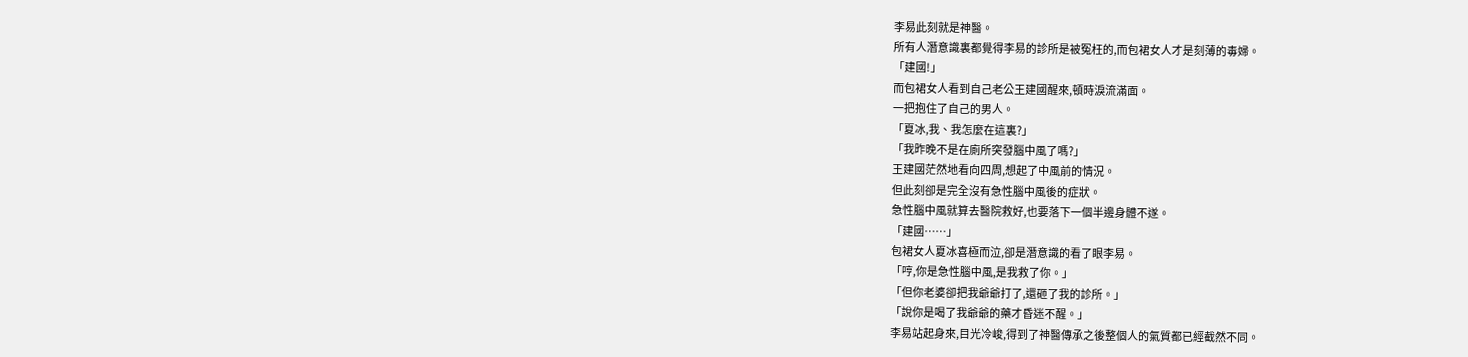李易此刻就是神醫。
所有人潛意識裏都覺得李易的診所是被冤枉的,而包裙女人才是刻薄的毒婦。
「建國!」
而包裙女人看到自己老公王建國醒來,頓時淚流滿面。
一把抱住了自己的男人。
「夏冰,我、我怎麼在這裏?」
「我昨晚不是在廁所突發腦中風了嗎?」
王建國茫然地看向四周,想起了中風前的情況。
但此刻卻是完全沒有急性腦中風後的症狀。
急性腦中風就算去醫院救好,也要落下一個半邊身體不遂。
「建國……」
包裙女人夏冰喜極而泣,卻是潛意識的看了眼李易。
「哼,你是急性腦中風,是我救了你。」
「但你老婆卻把我爺爺打了,還砸了我的診所。」
「說你是喝了我爺爺的藥才昏迷不醒。」
李易站起身來,目光冷峻,得到了神醫傳承之後整個人的氣質都已經截然不同。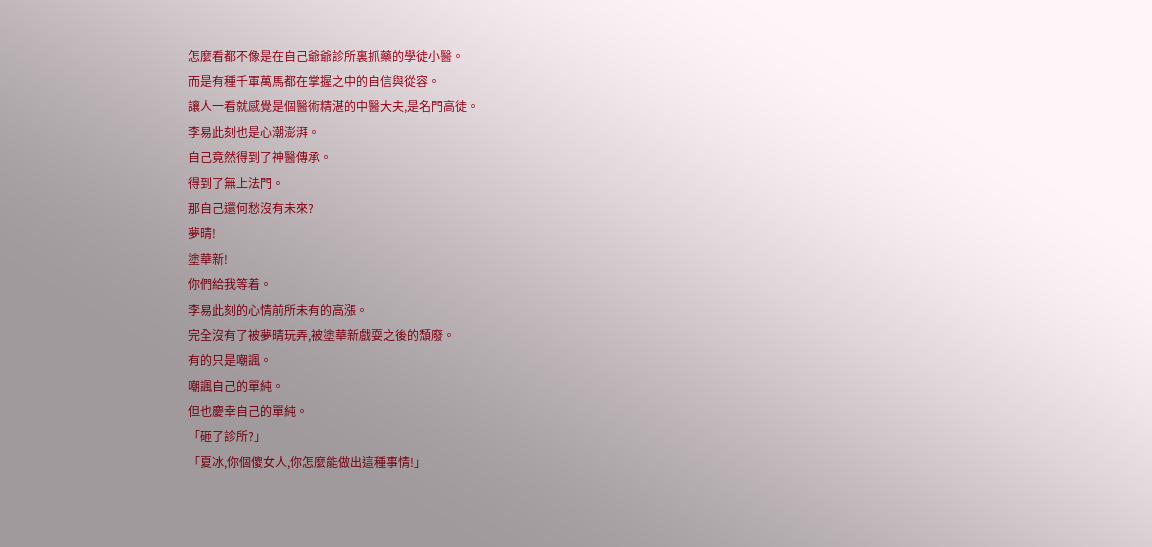怎麼看都不像是在自己爺爺診所裏抓藥的學徒小醫。
而是有種千軍萬馬都在掌握之中的自信與從容。
讓人一看就感覺是個醫術精湛的中醫大夫,是名門高徒。
李易此刻也是心潮澎湃。
自己竟然得到了神醫傳承。
得到了無上法門。
那自己還何愁沒有未來?
夢晴!
塗華新!
你們給我等着。
李易此刻的心情前所未有的高漲。
完全沒有了被夢晴玩弄,被塗華新戲耍之後的頹廢。
有的只是嘲諷。
嘲諷自己的單純。
但也慶幸自己的單純。
「砸了診所?」
「夏冰,你個傻女人,你怎麼能做出這種事情!」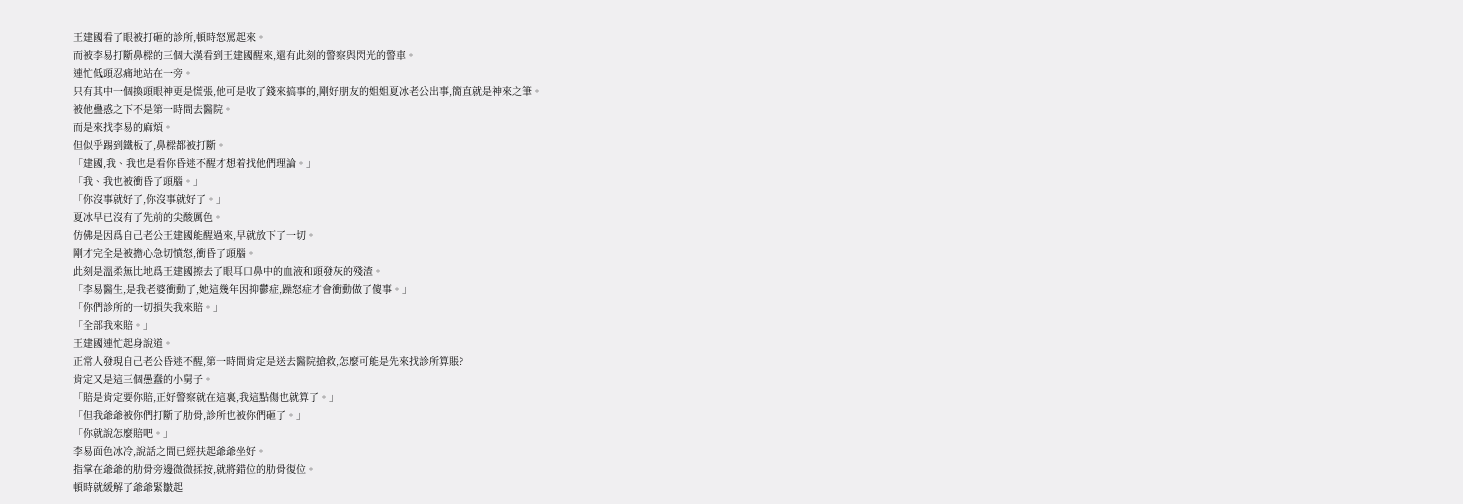王建國看了眼被打砸的診所,頓時怒罵起來。
而被李易打斷鼻樑的三個大漢看到王建國醒來,還有此刻的警察與閃光的警車。
連忙低頭忍痛地站在一旁。
只有其中一個換頭眼神更是慌張,他可是收了錢來搞事的,剛好朋友的姐姐夏冰老公出事,簡直就是神來之筆。
被他蠱惑之下不是第一時間去醫院。
而是來找李易的麻煩。
但似乎踢到鐵板了,鼻樑都被打斷。
「建國,我、我也是看你昏迷不醒才想着找他們理論。」
「我、我也被衝昏了頭腦。」
「你沒事就好了,你沒事就好了。」
夏冰早已沒有了先前的尖酸厲色。
仿佛是因爲自己老公王建國能醒過來,早就放下了一切。
剛才完全是被擔心急切憤怒,衝昏了頭腦。
此刻是溫柔無比地爲王建國擦去了眼耳口鼻中的血液和頭發灰的殘渣。
「李易醫生,是我老婆衝動了,她這幾年因抑鬱症,躁怒症才會衝動做了傻事。」
「你們診所的一切損失我來賠。」
「全部我來賠。」
王建國連忙起身說道。
正常人發現自己老公昏迷不醒,第一時間肯定是送去醫院搶救,怎麼可能是先來找診所算賬?
肯定又是這三個愚蠢的小舅子。
「賠是肯定要你賠,正好警察就在這裏,我這點傷也就算了。」
「但我爺爺被你們打斷了肋骨,診所也被你們砸了。」
「你就說怎麼賠吧。」
李易面色冰冷,說話之間已經扶起爺爺坐好。
指掌在爺爺的肋骨旁邊微微揉按,就將錯位的肋骨復位。
頓時就緩解了爺爺緊皺起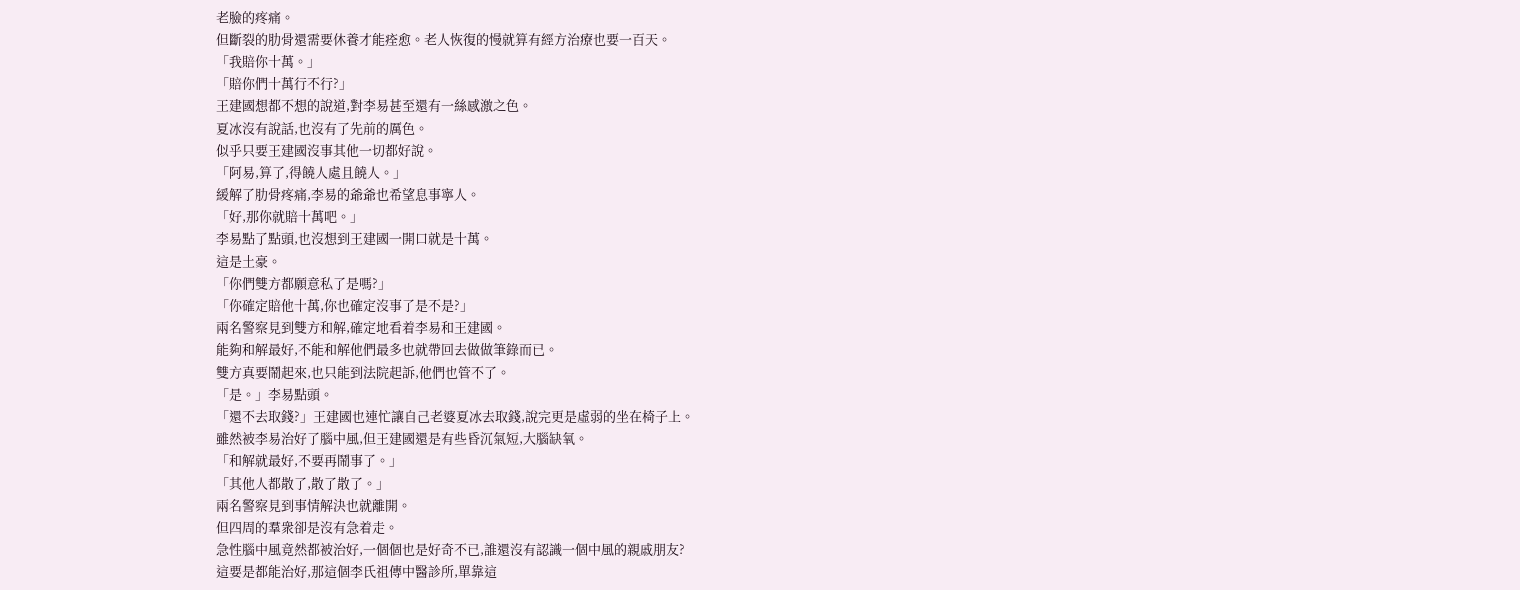老臉的疼痛。
但斷裂的肋骨還需要休養才能痊愈。老人恢復的慢就算有經方治療也要一百天。
「我賠你十萬。」
「賠你們十萬行不行?」
王建國想都不想的說道,對李易甚至還有一絲感激之色。
夏冰沒有說話,也沒有了先前的厲色。
似乎只要王建國沒事其他一切都好說。
「阿易,算了,得饒人處且饒人。」
緩解了肋骨疼痛,李易的爺爺也希望息事寧人。
「好,那你就賠十萬吧。」
李易點了點頭,也沒想到王建國一開口就是十萬。
這是土豪。
「你們雙方都願意私了是嗎?」
「你確定賠他十萬,你也確定沒事了是不是?」
兩名警察見到雙方和解,確定地看着李易和王建國。
能夠和解最好,不能和解他們最多也就帶回去做做筆錄而已。
雙方真要鬧起來,也只能到法院起訴,他們也管不了。
「是。」李易點頭。
「還不去取錢?」王建國也連忙讓自己老婆夏冰去取錢,說完更是虛弱的坐在椅子上。
雖然被李易治好了腦中風,但王建國還是有些昏沉氣短,大腦缺氧。
「和解就最好,不要再鬧事了。」
「其他人都散了,散了散了。」
兩名警察見到事情解決也就離開。
但四周的羣衆卻是沒有急着走。
急性腦中風竟然都被治好,一個個也是好奇不已,誰還沒有認識一個中風的親戚朋友?
這要是都能治好,那這個李氏祖傳中醫診所,單靠這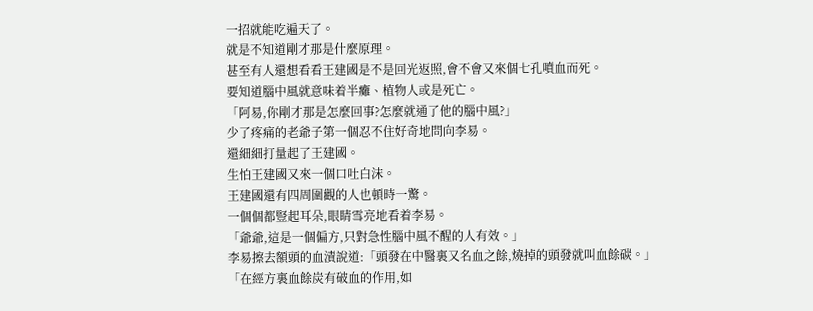一招就能吃遍天了。
就是不知道剛才那是什麼原理。
甚至有人還想看看王建國是不是回光返照,會不會又來個七孔噴血而死。
要知道腦中風就意味着半癱、植物人或是死亡。
「阿易,你剛才那是怎麼回事?怎麼就通了他的腦中風?」
少了疼痛的老爺子第一個忍不住好奇地問向李易。
還細細打量起了王建國。
生怕王建國又來一個口吐白沫。
王建國還有四周圍觀的人也頓時一驚。
一個個都豎起耳朵,眼睛雪亮地看着李易。
「爺爺,這是一個偏方,只對急性腦中風不醒的人有效。」
李易擦去額頭的血漬說道:「頭發在中醫裏又名血之餘,燒掉的頭發就叫血餘碳。」
「在經方裏血餘炭有破血的作用,如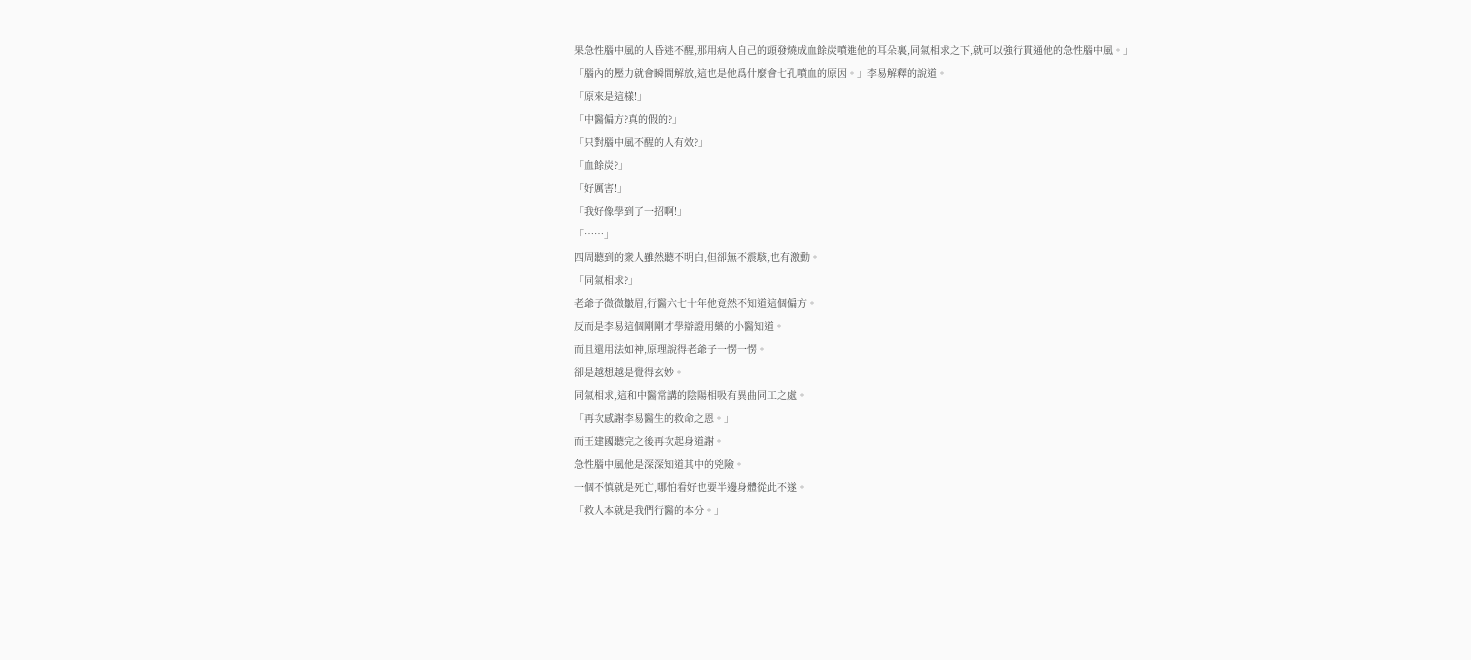果急性腦中風的人昏迷不醒,那用病人自己的頭發燒成血餘炭噴進他的耳朵裏,同氣相求之下,就可以強行貫通他的急性腦中風。」
「腦內的壓力就會瞬間解放,這也是他爲什麼會七孔噴血的原因。」李易解釋的說道。
「原來是這樣!」
「中醫偏方?真的假的?」
「只對腦中風不醒的人有效?」
「血餘炭?」
「好厲害!」
「我好像學到了一招啊!」
「……」
四周聽到的衆人雖然聽不明白,但卻無不震駭,也有激動。
「同氣相求?」
老爺子微微皺眉,行醫六七十年他竟然不知道這個偏方。
反而是李易這個剛剛才學辯證用藥的小醫知道。
而且還用法如神,原理說得老爺子一愣一愣。
卻是越想越是覺得玄妙。
同氣相求,這和中醫常講的陰陽相吸有異曲同工之處。
「再次感謝李易醫生的救命之恩。」
而王建國聽完之後再次起身道謝。
急性腦中風他是深深知道其中的兇險。
一個不慎就是死亡,哪怕看好也要半邊身體從此不遂。
「救人本就是我們行醫的本分。」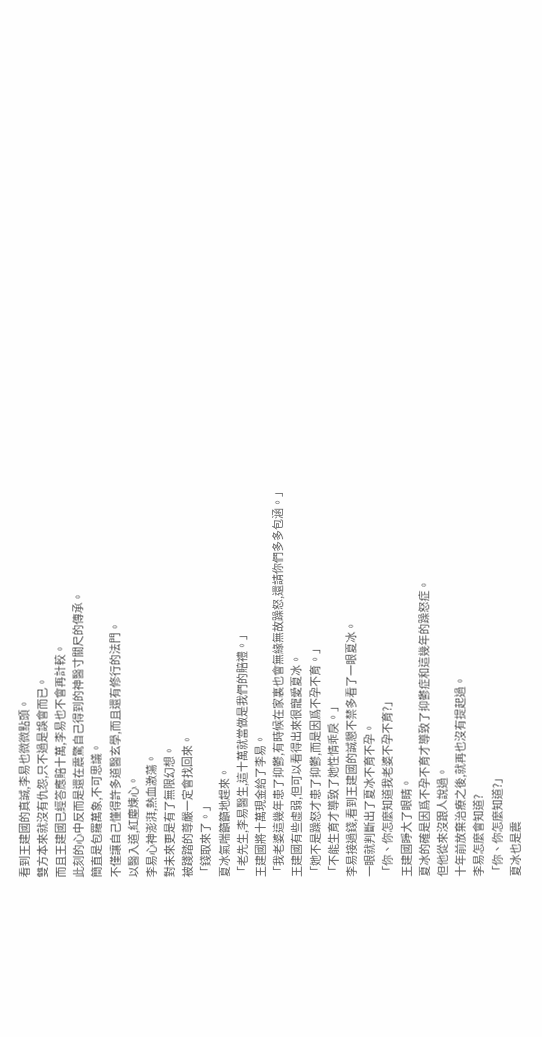看到王建國的真誠,李易也微微點頭。
雙方本來就沒有仇怨,只不過是誤會而已。
而且王建國已經答應賠十萬,李易也不會再計較。
此刻的心中反而是還在震驚自己得到的神醫寸關尺的傳承。
簡直是包羅萬象,不可思議。
不僅讓自己懂得許多道醫玄學,而且還有修行的法門。
以醫入道,紅塵煉心。
李易心神澎湃,熱血激蕩。
對未來更是有了無限幻想。
被踐踏的尊嚴一定會找回來。
「錢取來了。」
夏冰氣喘籲籲地趕來。
「老先生,李易醫生,這十萬就當做是我們的賠禮。」
王建國將十萬現金給了李易。
「我老婆這幾年患了抑鬱,有時候在家裏也會無緣無故躁怒,還請你們多多包涵。」
王建國有些虛弱,但可以看得出來很寵愛夏冰。
「她不是躁怒才患了抑鬱,而是因爲不孕不育。」
「不能生育才導致了她性情乖戾。」
李易接過錢,看到王建國的誠懇不禁多看了一眼夏冰。
一眼就判斷出了夏冰不育不孕。
「你、你怎麼知道我老婆不孕不育?」
王建國睜大了眼睛。
夏冰的確是因爲不孕不育才導致了抑鬱症和這幾年的躁怒症。
但他從來沒跟人說過。
十年前放棄治療之後,就再也沒有提起過。
李易怎麼會知道?
「你、你怎麼知道?」
夏冰也是震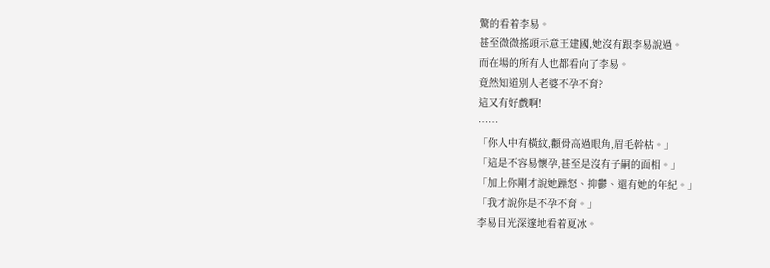驚的看着李易。
甚至微微搖頭示意王建國,她沒有跟李易說過。
而在場的所有人也都看向了李易。
竟然知道別人老婆不孕不育?
這又有好戲啊!
……
「你人中有橫紋,顴骨高過眼角,眉毛幹枯。」
「這是不容易懷孕,甚至是沒有子嗣的面相。」
「加上你剛才說她躁怒、抑鬱、還有她的年紀。」
「我才說你是不孕不育。」
李易目光深邃地看着夏冰。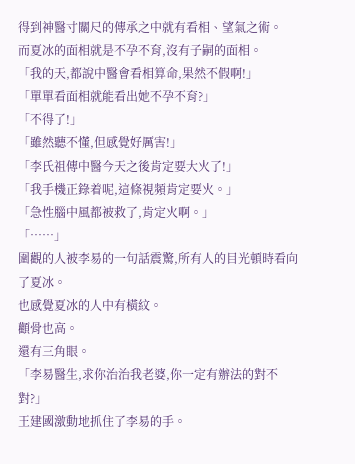得到神醫寸關尺的傳承之中就有看相、望氣之術。
而夏冰的面相就是不孕不育,沒有子嗣的面相。
「我的天,都說中醫會看相算命,果然不假啊!」
「單單看面相就能看出她不孕不育?」
「不得了!」
「雖然聽不懂,但感覺好厲害!」
「李氏祖傳中醫今天之後肯定要大火了!」
「我手機正錄着呢,這條視頻肯定要火。」
「急性腦中風都被救了,肯定火啊。」
「……」
圍觀的人被李易的一句話震驚,所有人的目光頓時看向了夏冰。
也感覺夏冰的人中有橫紋。
顴骨也高。
還有三角眼。
「李易醫生,求你治治我老婆,你一定有辦法的對不對?」
王建國激動地抓住了李易的手。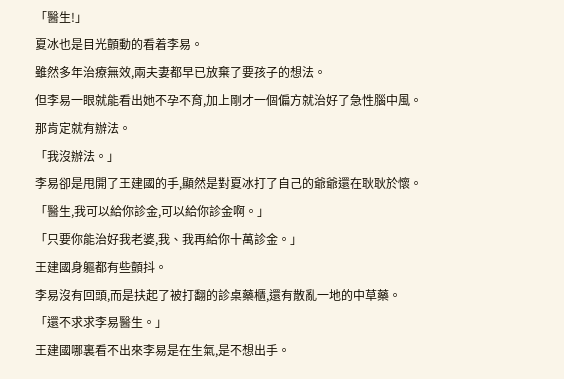「醫生!」
夏冰也是目光顫動的看着李易。
雖然多年治療無效,兩夫妻都早已放棄了要孩子的想法。
但李易一眼就能看出她不孕不育,加上剛才一個偏方就治好了急性腦中風。
那肯定就有辦法。
「我沒辦法。」
李易卻是甩開了王建國的手,顯然是對夏冰打了自己的爺爺還在耿耿於懷。
「醫生,我可以給你診金,可以給你診金啊。」
「只要你能治好我老婆,我、我再給你十萬診金。」
王建國身軀都有些顫抖。
李易沒有回頭,而是扶起了被打翻的診桌藥櫃,還有散亂一地的中草藥。
「還不求求李易醫生。」
王建國哪裏看不出來李易是在生氣,是不想出手。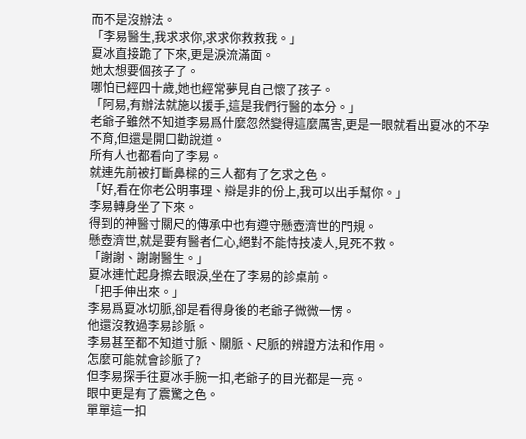而不是沒辦法。
「李易醫生,我求求你,求求你救救我。」
夏冰直接跪了下來,更是淚流滿面。
她太想要個孩子了。
哪怕已經四十歲,她也經常夢見自己懷了孩子。
「阿易,有辦法就施以援手,這是我們行醫的本分。」
老爺子雖然不知道李易爲什麼忽然變得這麼厲害,更是一眼就看出夏冰的不孕不育,但還是開口勸說道。
所有人也都看向了李易。
就連先前被打斷鼻樑的三人都有了乞求之色。
「好,看在你老公明事理、辯是非的份上,我可以出手幫你。」
李易轉身坐了下來。
得到的神醫寸關尺的傳承中也有遵守懸壺濟世的門規。
懸壺濟世,就是要有醫者仁心,絕對不能恃技凌人,見死不救。
「謝謝、謝謝醫生。」
夏冰連忙起身擦去眼淚,坐在了李易的診桌前。
「把手伸出來。」
李易爲夏冰切脈,卻是看得身後的老爺子微微一愣。
他還沒教過李易診脈。
李易甚至都不知道寸脈、關脈、尺脈的辨證方法和作用。
怎麼可能就會診脈了?
但李易探手往夏冰手腕一扣,老爺子的目光都是一亮。
眼中更是有了震驚之色。
單單這一扣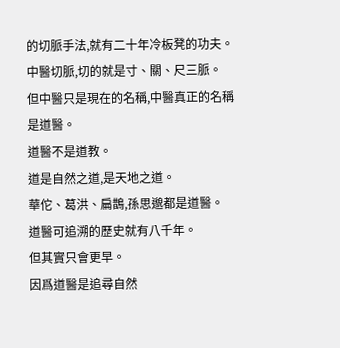的切脈手法,就有二十年冷板凳的功夫。
中醫切脈,切的就是寸、關、尺三脈。
但中醫只是現在的名稱,中醫真正的名稱是道醫。
道醫不是道教。
道是自然之道,是天地之道。
華佗、葛洪、扁鵲,孫思邈都是道醫。
道醫可追溯的歷史就有八千年。
但其實只會更早。
因爲道醫是追尋自然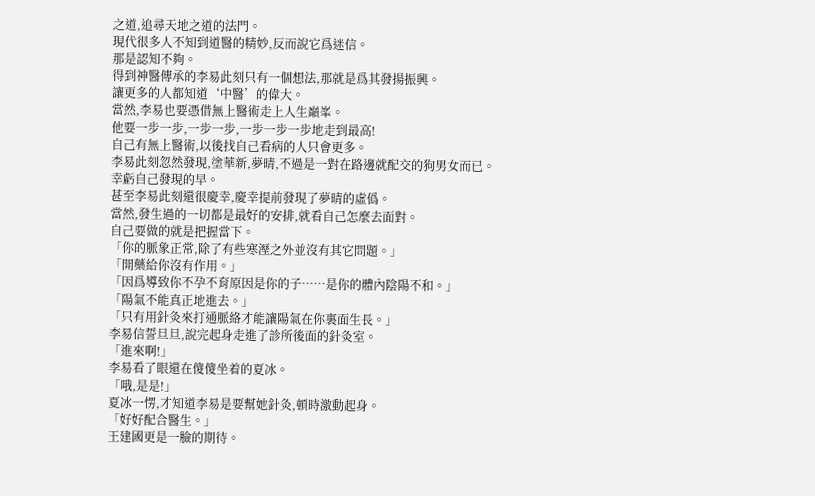之道,追尋天地之道的法門。
現代很多人不知到道醫的精妙,反而說它爲迷信。
那是認知不夠。
得到神醫傳承的李易此刻只有一個想法,那就是爲其發揚振興。
讓更多的人都知道‘中醫’的偉大。
當然,李易也要憑借無上醫術走上人生巔峯。
他要一步一步,一步一步,一步一步一步地走到最高!
自己有無上醫術,以後找自己看病的人只會更多。
李易此刻忽然發現,塗華新,夢晴,不過是一對在路邊就配交的狗男女而已。
幸虧自己發現的早。
甚至李易此刻還很慶幸,慶幸提前發現了夢晴的虛僞。
當然,發生過的一切都是最好的安排,就看自己怎麼去面對。
自己要做的就是把握當下。
「你的脈象正常,除了有些寒溼之外並沒有其它問題。」
「開藥給你沒有作用。」
「因爲導致你不孕不育原因是你的子……是你的體內陰陽不和。」
「陽氣不能真正地進去。」
「只有用針灸來打通脈絡才能讓陽氣在你裏面生長。」
李易信誓旦旦,說完起身走進了診所後面的針灸室。
「進來啊!」
李易看了眼還在傻傻坐着的夏冰。
「哦,是是!」
夏冰一愣,才知道李易是要幫她針灸,頓時激動起身。
「好好配合醫生。」
王建國更是一臉的期待。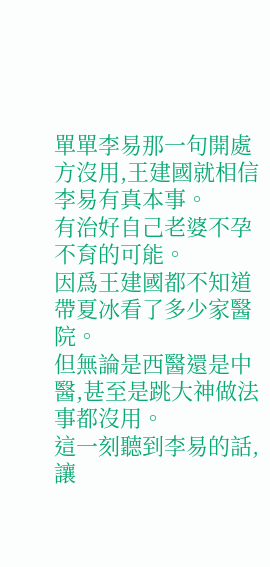單單李易那一句開處方沒用,王建國就相信李易有真本事。
有治好自己老婆不孕不育的可能。
因爲王建國都不知道帶夏冰看了多少家醫院。
但無論是西醫還是中醫,甚至是跳大神做法事都沒用。
這一刻聽到李易的話,讓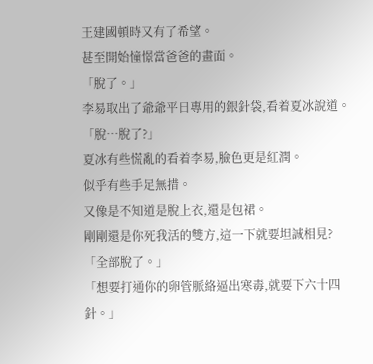王建國頓時又有了希望。
甚至開始憧憬當爸爸的畫面。
「脫了。」
李易取出了爺爺平日專用的銀針袋,看着夏冰說道。
「脫…脫了?」
夏冰有些慌亂的看着李易,臉色更是紅潤。
似乎有些手足無措。
又像是不知道是脫上衣,還是包裙。
剛剛還是你死我活的雙方,這一下就要坦誠相見?
「全部脫了。」
「想要打通你的卵管脈絡逼出寒毒,就要下六十四針。」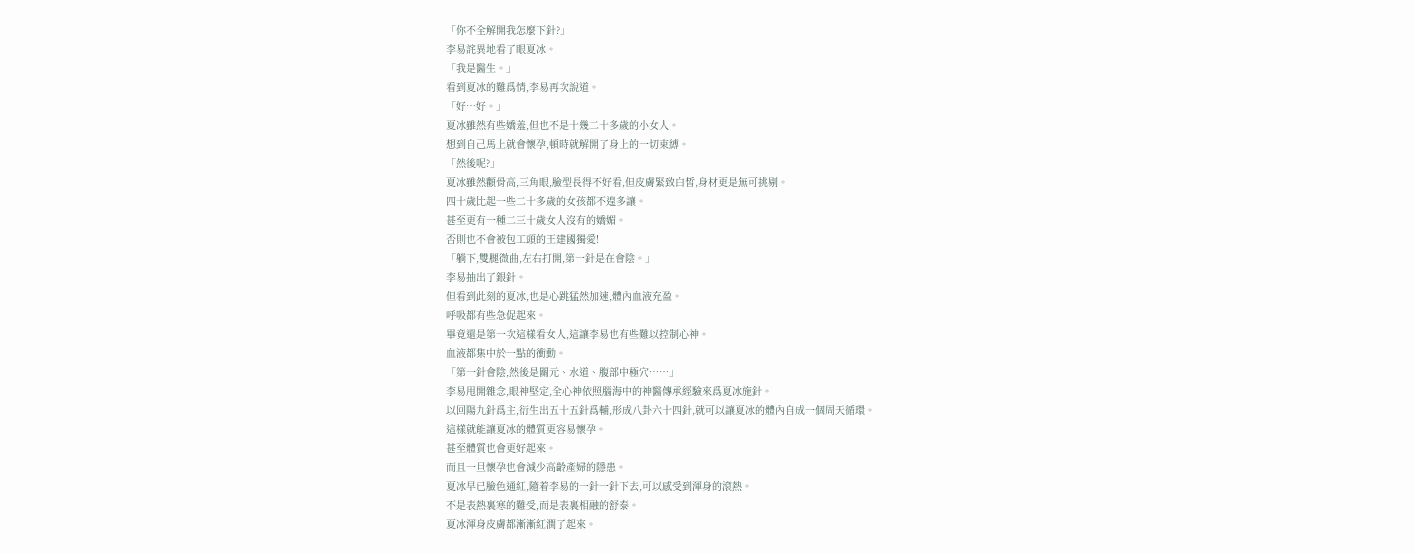「你不全解開我怎麼下針?」
李易詫異地看了眼夏冰。
「我是醫生。」
看到夏冰的難爲情,李易再次說道。
「好…好。」
夏冰雖然有些嬌羞,但也不是十幾二十多歲的小女人。
想到自己馬上就會懷孕,頓時就解開了身上的一切束縛。
「然後呢?」
夏冰雖然顴骨高,三角眼,臉型長得不好看,但皮膚緊致白皙,身材更是無可挑剔。
四十歲比起一些二十多歲的女孩都不遑多讓。
甚至更有一種二三十歲女人沒有的嬌媚。
否則也不會被包工頭的王建國獨愛!
「躺下,雙腿微曲,左右打開,第一針是在會陰。」
李易抽出了銀針。
但看到此刻的夏冰,也是心跳猛然加速,體內血液充盈。
呼吸都有些急促起來。
畢竟還是第一次這樣看女人,這讓李易也有些難以控制心神。
血液都集中於一點的衝動。
「第一針會陰,然後是關元、水道、腹部中極穴……」
李易甩開雜念,眼神堅定,全心神依照腦海中的神醫傳承經驗來爲夏冰施針。
以回陽九針爲主,衍生出五十五針爲輔,形成八卦六十四針,就可以讓夏冰的體內自成一個周天循環。
這樣就能讓夏冰的體質更容易懷孕。
甚至體質也會更好起來。
而且一旦懷孕也會減少高齡產婦的隱患。
夏冰早已臉色通紅,隨着李易的一針一針下去,可以感受到渾身的滾熱。
不是表熱裏寒的難受,而是表裏相融的舒泰。
夏冰渾身皮膚都漸漸紅潤了起來。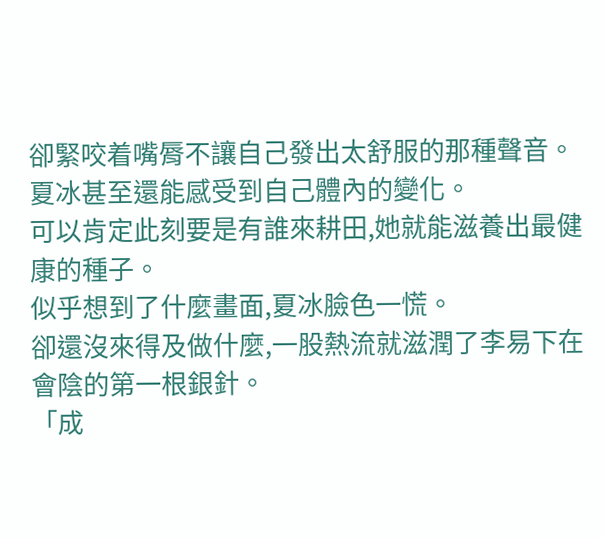卻緊咬着嘴脣不讓自己發出太舒服的那種聲音。
夏冰甚至還能感受到自己體內的變化。
可以肯定此刻要是有誰來耕田,她就能滋養出最健康的種子。
似乎想到了什麼畫面,夏冰臉色一慌。
卻還沒來得及做什麼,一股熱流就滋潤了李易下在會陰的第一根銀針。
「成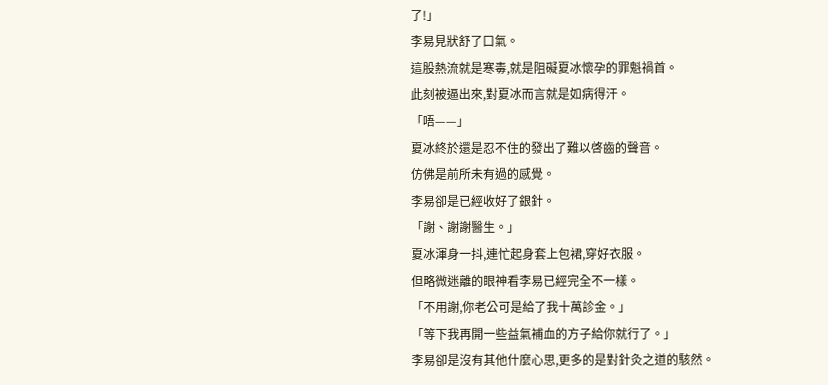了!」
李易見狀舒了口氣。
這股熱流就是寒毒,就是阻礙夏冰懷孕的罪魁禍首。
此刻被逼出來,對夏冰而言就是如病得汗。
「唔——」
夏冰終於還是忍不住的發出了難以啓齒的聲音。
仿佛是前所未有過的感覺。
李易卻是已經收好了銀針。
「謝、謝謝醫生。」
夏冰渾身一抖,連忙起身套上包裙,穿好衣服。
但略微迷離的眼神看李易已經完全不一樣。
「不用謝,你老公可是給了我十萬診金。」
「等下我再開一些益氣補血的方子給你就行了。」
李易卻是沒有其他什麼心思,更多的是對針灸之道的駭然。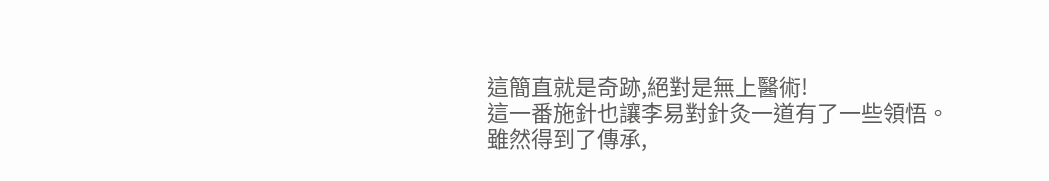這簡直就是奇跡,絕對是無上醫術!
這一番施針也讓李易對針灸一道有了一些領悟。
雖然得到了傳承,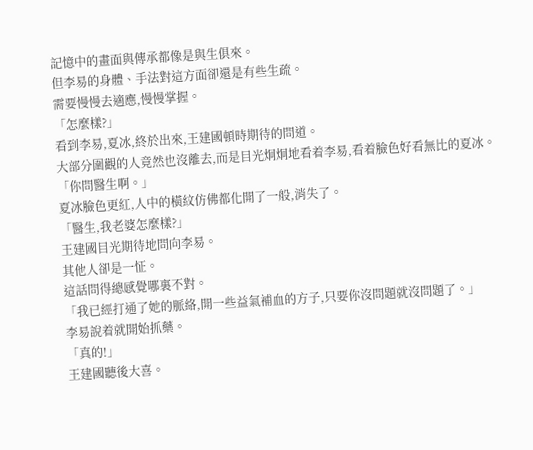記憶中的畫面與傳承都像是與生俱來。
但李易的身體、手法對這方面卻還是有些生疏。
需要慢慢去適應,慢慢掌握。
「怎麼樣?」
看到李易,夏冰,終於出來,王建國頓時期待的問道。
大部分圍觀的人竟然也沒離去,而是目光炯炯地看着李易,看着臉色好看無比的夏冰。
「你問醫生啊。」
夏冰臉色更紅,人中的橫紋仿佛都化開了一般,消失了。
「醫生,我老婆怎麼樣?」
王建國目光期待地問向李易。
其他人卻是一怔。
這話問得總感覺哪裏不對。
「我已經打通了她的脈絡,開一些益氣補血的方子,只要你沒問題就沒問題了。」
李易說着就開始抓藥。
「真的!」
王建國聽後大喜。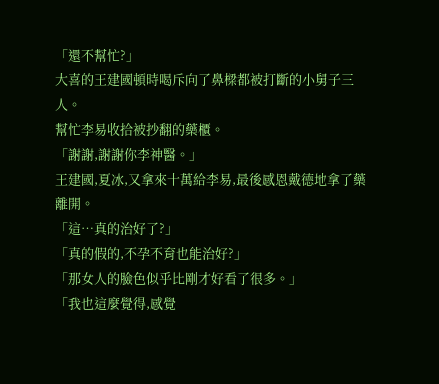「還不幫忙?」
大喜的王建國頓時喝斥向了鼻樑都被打斷的小舅子三人。
幫忙李易收拾被抄翻的藥櫃。
「謝謝,謝謝你李神醫。」
王建國,夏冰,又拿來十萬給李易,最後感恩戴德地拿了藥離開。
「這…真的治好了?」
「真的假的,不孕不育也能治好?」
「那女人的臉色似乎比剛才好看了很多。」
「我也這麼覺得,感覺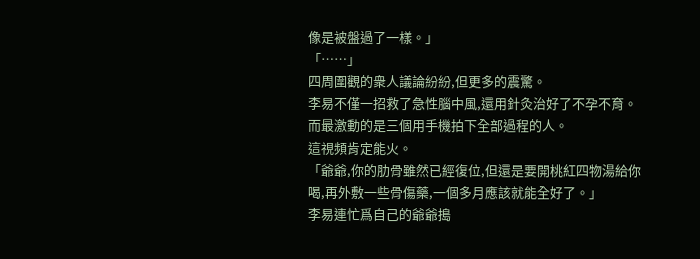像是被盤過了一樣。」
「……」
四周圍觀的衆人議論紛紛,但更多的震驚。
李易不僅一招救了急性腦中風,還用針灸治好了不孕不育。
而最激動的是三個用手機拍下全部過程的人。
這視頻肯定能火。
「爺爺,你的肋骨雖然已經復位,但還是要開桃紅四物湯給你喝,再外敷一些骨傷藥,一個多月應該就能全好了。」
李易連忙爲自己的爺爺搗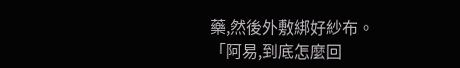藥,然後外敷綁好紗布。
「阿易,到底怎麼回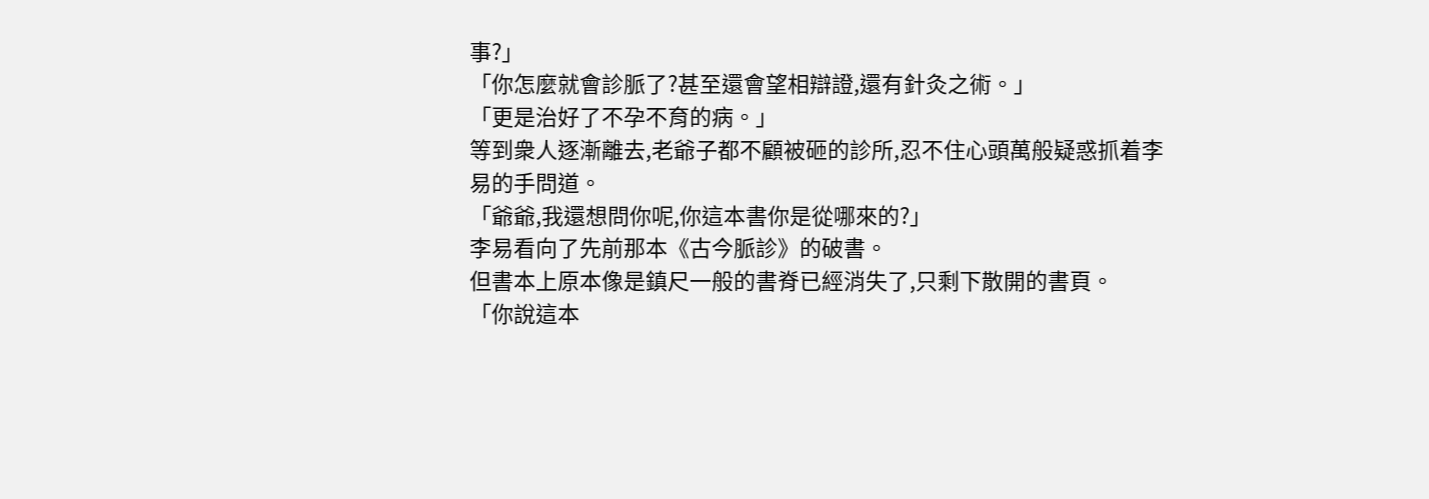事?」
「你怎麼就會診脈了?甚至還會望相辯證,還有針灸之術。」
「更是治好了不孕不育的病。」
等到衆人逐漸離去,老爺子都不顧被砸的診所,忍不住心頭萬般疑惑抓着李易的手問道。
「爺爺,我還想問你呢,你這本書你是從哪來的?」
李易看向了先前那本《古今脈診》的破書。
但書本上原本像是鎮尺一般的書脊已經消失了,只剩下散開的書頁。
「你說這本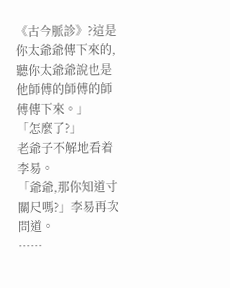《古今脈診》?這是你太爺爺傳下來的,聽你太爺爺說也是他師傅的師傅的師傅傳下來。」
「怎麼了?」
老爺子不解地看着李易。
「爺爺,那你知道寸關尺嗎?」李易再次問道。
……